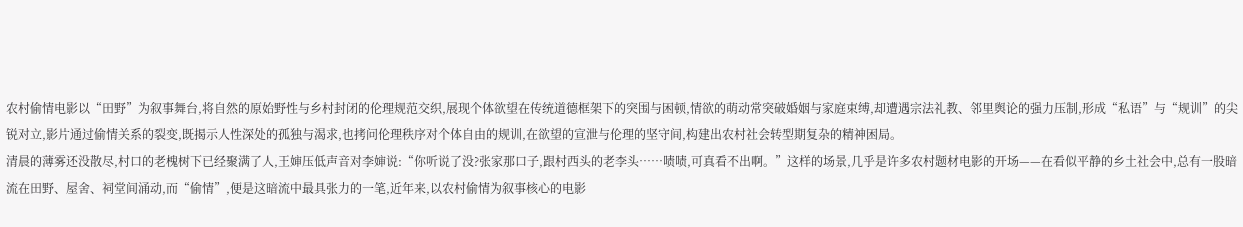农村偷情电影以“田野”为叙事舞台,将自然的原始野性与乡村封闭的伦理规范交织,展现个体欲望在传统道德框架下的突围与困顿,情欲的萌动常突破婚姻与家庭束缚,却遭遇宗法礼教、邻里舆论的强力压制,形成“私语”与“规训”的尖锐对立,影片通过偷情关系的裂变,既揭示人性深处的孤独与渴求,也拷问伦理秩序对个体自由的规训,在欲望的宣泄与伦理的坚守间,构建出农村社会转型期复杂的精神困局。
清晨的薄雾还没散尽,村口的老槐树下已经聚满了人,王婶压低声音对李婶说:“你听说了没?张家那口子,跟村西头的老李头……啧啧,可真看不出啊。”这样的场景,几乎是许多农村题材电影的开场——在看似平静的乡土社会中,总有一股暗流在田野、屋舍、祠堂间涌动,而“偷情”,便是这暗流中最具张力的一笔,近年来,以农村偷情为叙事核心的电影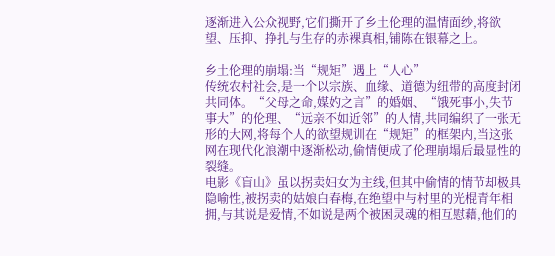逐渐进入公众视野,它们撕开了乡土伦理的温情面纱,将欲望、压抑、挣扎与生存的赤裸真相,铺陈在银幕之上。

乡土伦理的崩塌:当“规矩”遇上“人心”
传统农村社会,是一个以宗族、血缘、道德为纽带的高度封闭共同体。“父母之命,媒妁之言”的婚姻、“饿死事小,失节事大”的伦理、“远亲不如近邻”的人情,共同编织了一张无形的大网,将每个人的欲望规训在“规矩”的框架内,当这张网在现代化浪潮中逐渐松动,偷情便成了伦理崩塌后最显性的裂缝。
电影《盲山》虽以拐卖妇女为主线,但其中偷情的情节却极具隐喻性,被拐卖的姑娘白春梅,在绝望中与村里的光棍青年相拥,与其说是爱情,不如说是两个被困灵魂的相互慰藉,他们的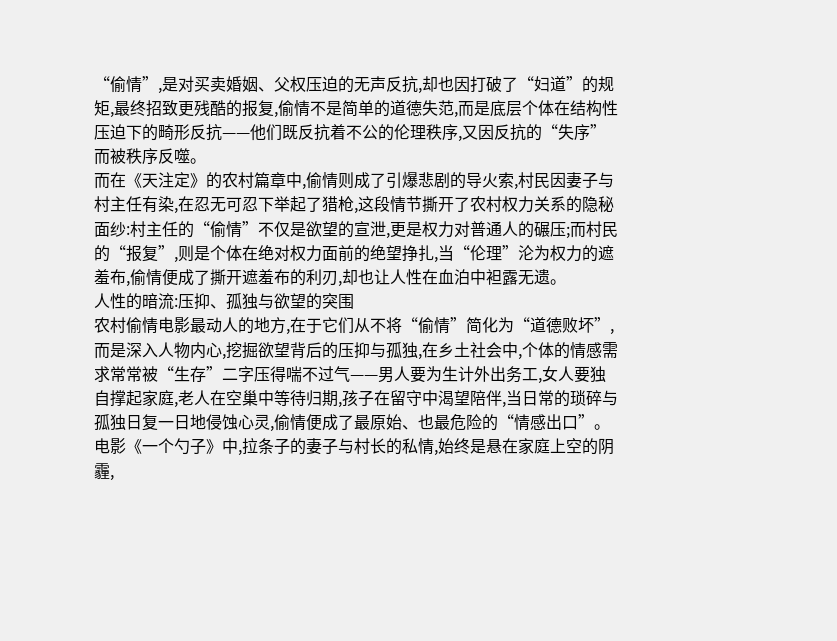“偷情”,是对买卖婚姻、父权压迫的无声反抗,却也因打破了“妇道”的规矩,最终招致更残酷的报复,偷情不是简单的道德失范,而是底层个体在结构性压迫下的畸形反抗——他们既反抗着不公的伦理秩序,又因反抗的“失序”而被秩序反噬。
而在《天注定》的农村篇章中,偷情则成了引爆悲剧的导火索,村民因妻子与村主任有染,在忍无可忍下举起了猎枪,这段情节撕开了农村权力关系的隐秘面纱:村主任的“偷情”不仅是欲望的宣泄,更是权力对普通人的碾压;而村民的“报复”,则是个体在绝对权力面前的绝望挣扎,当“伦理”沦为权力的遮羞布,偷情便成了撕开遮羞布的利刃,却也让人性在血泊中袒露无遗。
人性的暗流:压抑、孤独与欲望的突围
农村偷情电影最动人的地方,在于它们从不将“偷情”简化为“道德败坏”,而是深入人物内心,挖掘欲望背后的压抑与孤独,在乡土社会中,个体的情感需求常常被“生存”二字压得喘不过气——男人要为生计外出务工,女人要独自撑起家庭,老人在空巢中等待归期,孩子在留守中渴望陪伴,当日常的琐碎与孤独日复一日地侵蚀心灵,偷情便成了最原始、也最危险的“情感出口”。
电影《一个勺子》中,拉条子的妻子与村长的私情,始终是悬在家庭上空的阴霾,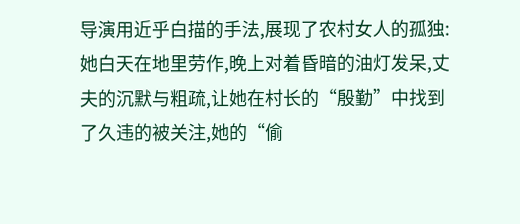导演用近乎白描的手法,展现了农村女人的孤独:她白天在地里劳作,晚上对着昏暗的油灯发呆,丈夫的沉默与粗疏,让她在村长的“殷勤”中找到了久违的被关注,她的“偷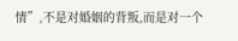情”,不是对婚姻的背叛,而是对一个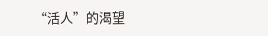“活人”的渴望